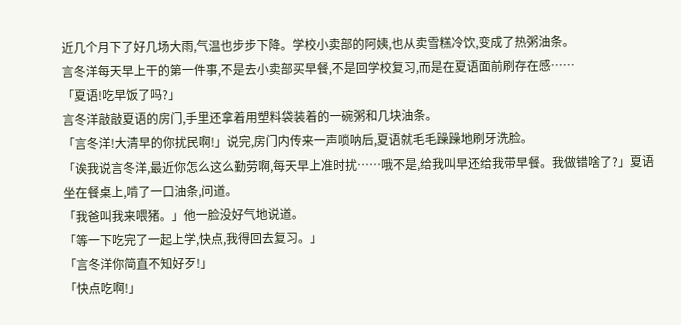近几个月下了好几场大雨,气温也步步下降。学校小卖部的阿姨,也从卖雪糕冷饮,变成了热粥油条。
言冬洋每天早上干的第一件事,不是去小卖部买早餐,不是回学校复习,而是在夏语面前刷存在感……
「夏语!吃早饭了吗?」
言冬洋敲敲夏语的房门,手里还拿着用塑料袋装着的一碗粥和几块油条。
「言冬洋!大清早的你扰民啊!」说完,房门内传来一声唢呐后,夏语就毛毛躁躁地刷牙洗脸。
「诶我说言冬洋,最近你怎么这么勤劳啊,每天早上准时扰……哦不是,给我叫早还给我带早餐。我做错啥了?」夏语坐在餐桌上,啃了一口油条,问道。
「我爸叫我来喂猪。」他一脸没好气地说道。
「等一下吃完了一起上学,快点,我得回去复习。」
「言冬洋你简直不知好歹!」
「快点吃啊!」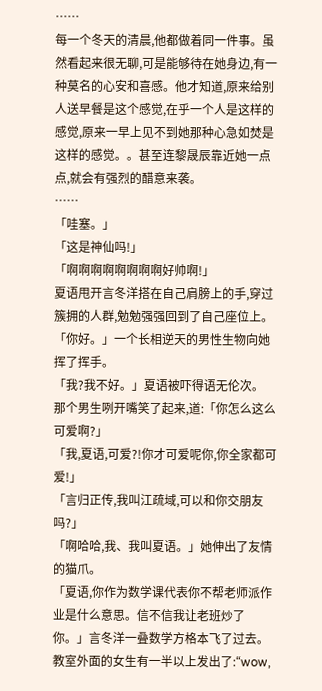……
每一个冬天的清晨,他都做着同一件事。虽然看起来很无聊,可是能够待在她身边,有一种莫名的心安和喜感。他才知道,原来给别人送早餐是这个感觉,在乎一个人是这样的感觉,原来一早上见不到她那种心急如焚是这样的感觉。。甚至连黎晟辰靠近她一点点,就会有强烈的醋意来袭。
……
「哇塞。」
「这是神仙吗!」
「啊啊啊啊啊啊啊啊好帅啊!」
夏语甩开言冬洋搭在自己肩膀上的手,穿过簇拥的人群,勉勉强强回到了自己座位上。
「你好。」一个长相逆天的男性生物向她挥了挥手。
「我?我不好。」夏语被吓得语无伦次。
那个男生咧开嘴笑了起来,道:「你怎么这么可爱啊?」
「我,夏语,可爱?!你才可爱呢你,你全家都可爱!」
「言归正传,我叫江疏域,可以和你交朋友吗?」
「啊哈哈,我、我叫夏语。」她伸出了友情的猫爪。
「夏语,你作为数学课代表你不帮老师派作业是什么意思。信不信我让老班炒了你。」言冬洋一叠数学方格本飞了过去。
教室外面的女生有一半以上发出了:“wow,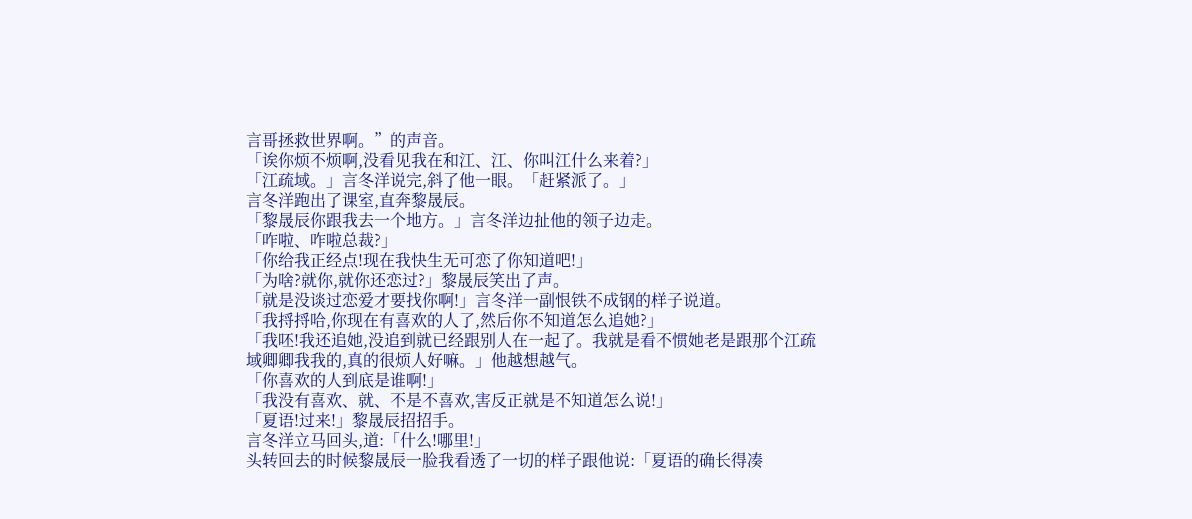言哥拯救世界啊。”的声音。
「诶你烦不烦啊,没看见我在和江、江、你叫江什么来着?」
「江疏域。」言冬洋说完,斜了他一眼。「赶紧派了。」
言冬洋跑出了课室,直奔黎晟辰。
「黎晟辰你跟我去一个地方。」言冬洋边扯他的领子边走。
「咋啦、咋啦总裁?」
「你给我正经点!现在我快生无可恋了你知道吧!」
「为啥?就你,就你还恋过?」黎晟辰笑出了声。
「就是没谈过恋爱才要找你啊!」言冬洋一副恨铁不成钢的样子说道。
「我捋捋哈,你现在有喜欢的人了,然后你不知道怎么追她?」
「我呸!我还追她,没追到就已经跟别人在一起了。我就是看不惯她老是跟那个江疏域卿卿我我的,真的很烦人好嘛。」他越想越气。
「你喜欢的人到底是谁啊!」
「我没有喜欢、就、不是不喜欢,害反正就是不知道怎么说!」
「夏语!过来!」黎晟辰招招手。
言冬洋立马回头,道:「什么!哪里!」
头转回去的时候黎晟辰一脸我看透了一切的样子跟他说:「夏语的确长得凑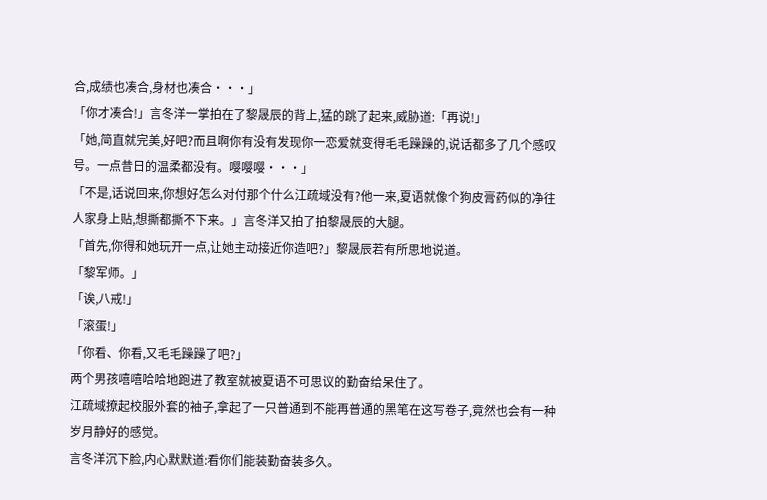合,成绩也凑合,身材也凑合···」
「你才凑合!」言冬洋一掌拍在了黎晟辰的背上,猛的跳了起来,威胁道:「再说!」
「她,简直就完美,好吧?而且啊你有没有发现你一恋爱就变得毛毛躁躁的,说话都多了几个感叹号。一点昔日的温柔都没有。嘤嘤嘤···」
「不是,话说回来,你想好怎么对付那个什么江疏域没有?他一来,夏语就像个狗皮膏药似的净往人家身上贴,想撕都撕不下来。」言冬洋又拍了拍黎晟辰的大腿。
「首先,你得和她玩开一点,让她主动接近你造吧?」黎晟辰若有所思地说道。
「黎军师。」
「诶,八戒!」
「滚蛋!」
「你看、你看,又毛毛躁躁了吧?」
两个男孩嘻嘻哈哈地跑进了教室就被夏语不可思议的勤奋给呆住了。
江疏域撩起校服外套的袖子,拿起了一只普通到不能再普通的黑笔在这写卷子,竟然也会有一种岁月静好的感觉。
言冬洋沉下脸,内心默默道:看你们能装勤奋装多久。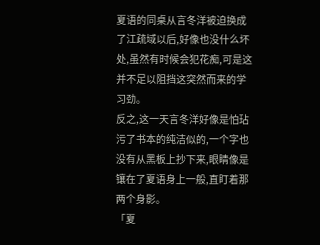夏语的同桌从言冬洋被迫换成了江疏域以后,好像也没什么坏处,虽然有时候会犯花痴,可是这并不足以阻挡这突然而来的学习劲。
反之,这一天言冬洋好像是怕玷污了书本的纯洁似的,一个字也没有从黑板上抄下来,眼睛像是镶在了夏语身上一般,直盯着那两个身影。
「夏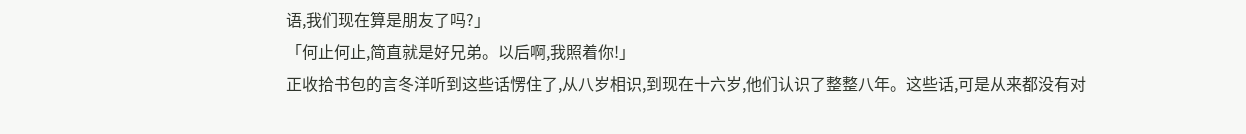语,我们现在算是朋友了吗?」
「何止何止,简直就是好兄弟。以后啊,我照着你!」
正收拾书包的言冬洋听到这些话愣住了,从八岁相识,到现在十六岁,他们认识了整整八年。这些话,可是从来都没有对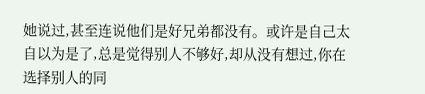她说过,甚至连说他们是好兄弟都没有。或许是自己太自以为是了,总是觉得别人不够好,却从没有想过,你在选择别人的同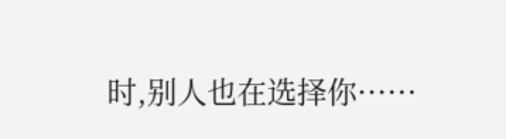时,别人也在选择你······